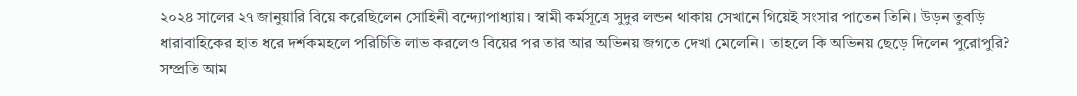২০২৪ সালের ২৭ জানুয়ারি বিয়ে করেছিলেন সোহিনী বন্দ্যোপাধ্যায়। স্বামী কর্মসূত্রে সুদুর লন্ডন থাকায় সেখানে গিয়েই সংসার পাতেন তিনি। উড়ন তুবড়ি ধারাবাহিকের হাত ধরে দর্শকমহলে পরিচিতি লাভ করলেও বিয়ের পর তার আর অভিনয় জগতে দেখা মেলেনি। তাহলে কি অভিনয় ছেড়ে দিলেন পুরোপুরি?
সম্প্রতি আম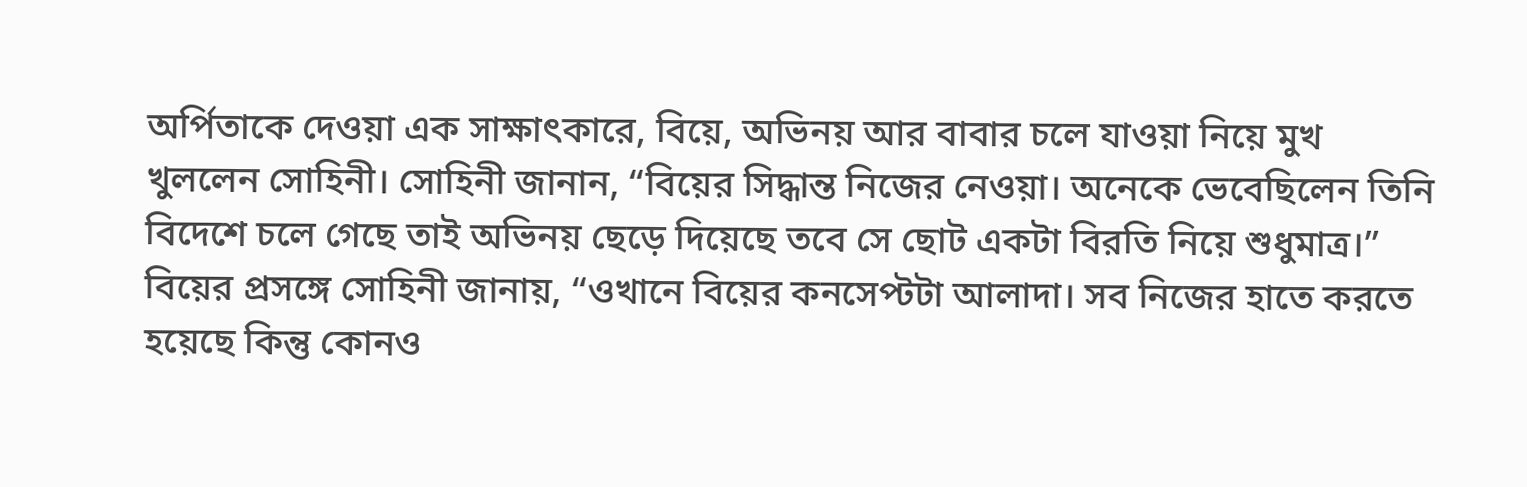অর্পিতাকে দেওয়া এক সাক্ষাৎকারে, বিয়ে, অভিনয় আর বাবার চলে যাওয়া নিয়ে মুখ খুললেন সোহিনী। সোহিনী জানান, “বিয়ের সিদ্ধান্ত নিজের নেওয়া। অনেকে ভেবেছিলেন তিনি বিদেশে চলে গেছে তাই অভিনয় ছেড়ে দিয়েছে তবে সে ছোট একটা বিরতি নিয়ে শুধুমাত্র।”
বিয়ের প্রসঙ্গে সোহিনী জানায়, “ওখানে বিয়ের কনসেপ্টটা আলাদা। সব নিজের হাতে করতে হয়েছে কিন্তু কোনও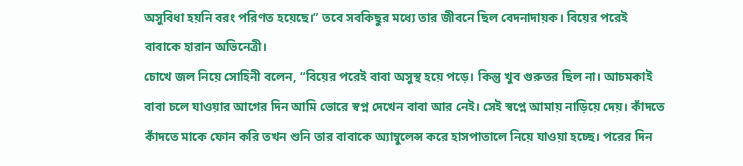অসুবিধা হয়নি বরং পরিণত হয়েছে।” তবে সবকিছুর মধ্যে তার জীবনে ছিল বেদনাদায়ক। বিয়ের পরেই বাবাকে হারান অভিনেত্রী।
চোখে জল নিয়ে সোহিনী বলেন, “বিয়ের পরেই বাবা অসুস্থ হয়ে পড়ে। কিন্তু খুব গুরুতর ছিল না। আচমকাই বাবা চলে যাওয়ার আগের দিন আমি ভোরে স্বপ্ন দেখেন বাবা আর নেই। সেই স্বপ্নে আমায় নাড়িয়ে দেয়। কাঁদতে কাঁদতে মাকে ফোন করি তখন শুনি তার বাবাকে অ্যাম্বুলেন্স করে হাসপাতালে নিয়ে যাওয়া হচ্ছে। পরের দিন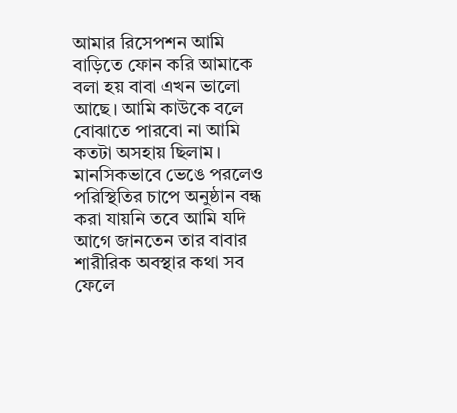আমার রিসেপশন আমি বাড়িতে ফোন করি আমাকে বলা হয় বাবা এখন ভালো আছে। আমি কাউকে বলে বোঝাতে পারবো না আমি কতটা অসহায় ছিলাম। মানসিকভাবে ভেঙে পরলেও পরিস্থিতির চাপে অনুষ্ঠান বন্ধ করা যায়নি তবে আমি যদি আগে জানতেন তার বাবার শারীরিক অবস্থার কথা সব ফেলে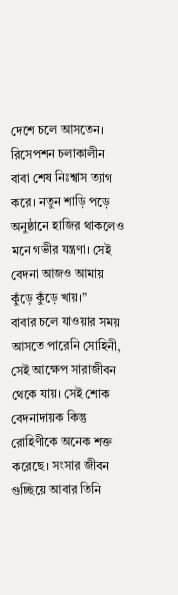দেশে চলে আসতেন। রিসেপশন চলাকালীন বাবা শেষ নিঃশ্বাস ত্যাগ করে। নতুন শাড়ি পড়ে অনুষ্ঠানে হাজির থাকলেও মনে গভীর যন্ত্রণা। সেই বেদনা আজও আমায় কুঁড়ে কুঁড়ে খায়।”
বাবার চলে যাওয়ার সময় আসতে পারেনি সোহিনী, সেই আক্ষেপ সারাজীবন থেকে যায়। সেই শোক বেদনাদায়ক কিন্তু রোহিণীকে অনেক শক্ত করেছে। সংসার জীবন গুচ্ছিয়ে আবার তিনি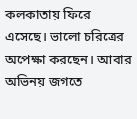কলকাতায় ফিরে এসেছে। ভালো চরিত্রের অপেক্ষা করছেন। আবার অভিনয় জগতে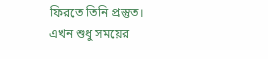ফিরতে তিনি প্রস্তুত। এখন শুধু সময়ের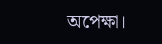অপেক্ষা।